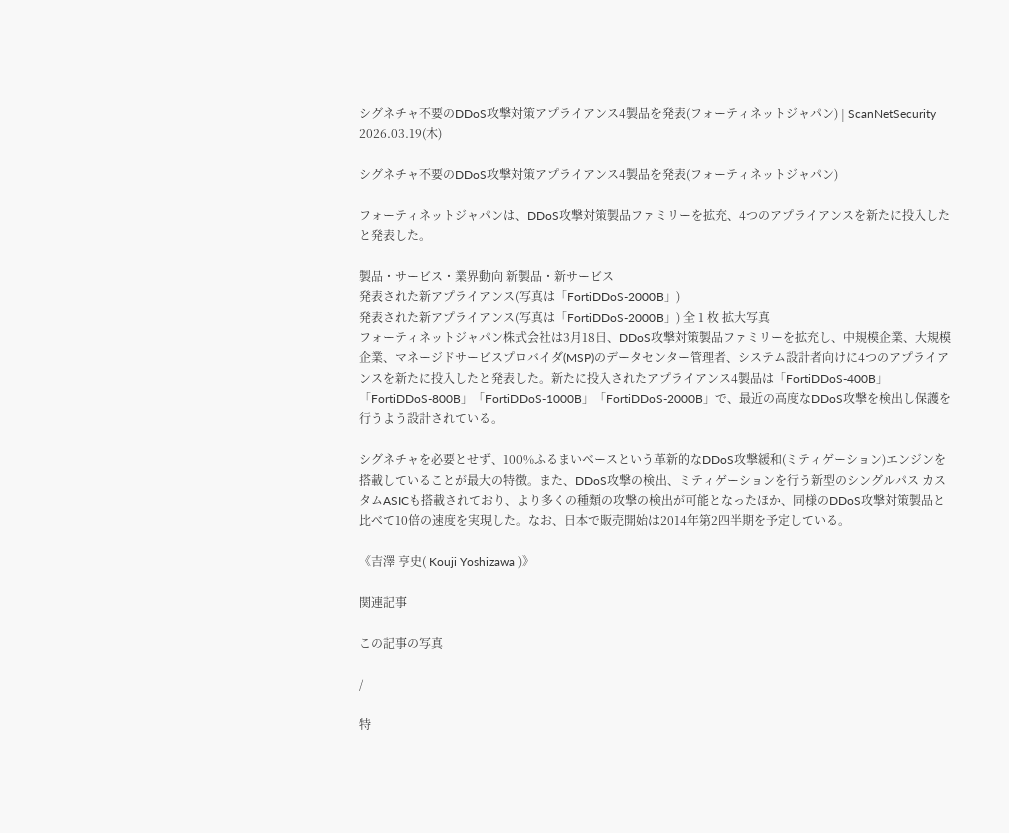シグネチャ不要のDDoS攻撃対策アプライアンス4製品を発表(フォーティネットジャパン) | ScanNetSecurity
2026.03.19(木)

シグネチャ不要のDDoS攻撃対策アプライアンス4製品を発表(フォーティネットジャパン)

フォーティネットジャパンは、DDoS攻撃対策製品ファミリーを拡充、4つのアプライアンスを新たに投入したと発表した。

製品・サービス・業界動向 新製品・新サービス
発表された新アプライアンス(写真は「FortiDDoS-2000B」)
発表された新アプライアンス(写真は「FortiDDoS-2000B」) 全 1 枚 拡大写真
フォーティネットジャパン株式会社は3月18日、DDoS攻撃対策製品ファミリーを拡充し、中規模企業、大規模企業、マネージドサービスプロバイダ(MSP)のデータセンター管理者、システム設計者向けに4つのアプライアンスを新たに投入したと発表した。新たに投入されたアプライアンス4製品は「FortiDDoS-400B」「FortiDDoS-800B」「FortiDDoS-1000B」「FortiDDoS-2000B」で、最近の高度なDDoS攻撃を検出し保護を行うよう設計されている。

シグネチャを必要とせず、100%ふるまいベースという革新的なDDoS攻撃緩和(ミティゲーション)エンジンを搭載していることが最大の特徴。また、DDoS攻撃の検出、ミティゲーションを行う新型のシングルパス カスタムASICも搭載されており、より多くの種類の攻撃の検出が可能となったほか、同様のDDoS攻撃対策製品と比べて10倍の速度を実現した。なお、日本で販売開始は2014年第2四半期を予定している。

《吉澤 亨史( Kouji Yoshizawa )》

関連記事

この記事の写真

/

特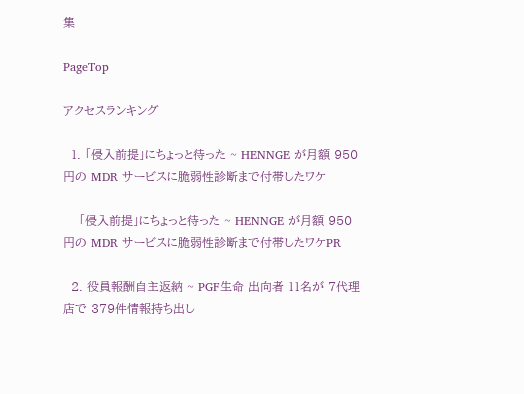集

PageTop

アクセスランキング

  1. 「侵入前提」にちょっと待った ~ HENNGE が月額 950 円の MDR サービスに脆弱性診断まで付帯したワケ

    「侵入前提」にちょっと待った ~ HENNGE が月額 950 円の MDR サービスに脆弱性診断まで付帯したワケPR

  2. 役員報酬自主返納 ~ PGF生命 出向者 11名が 7代理店で 379件情報持ち出し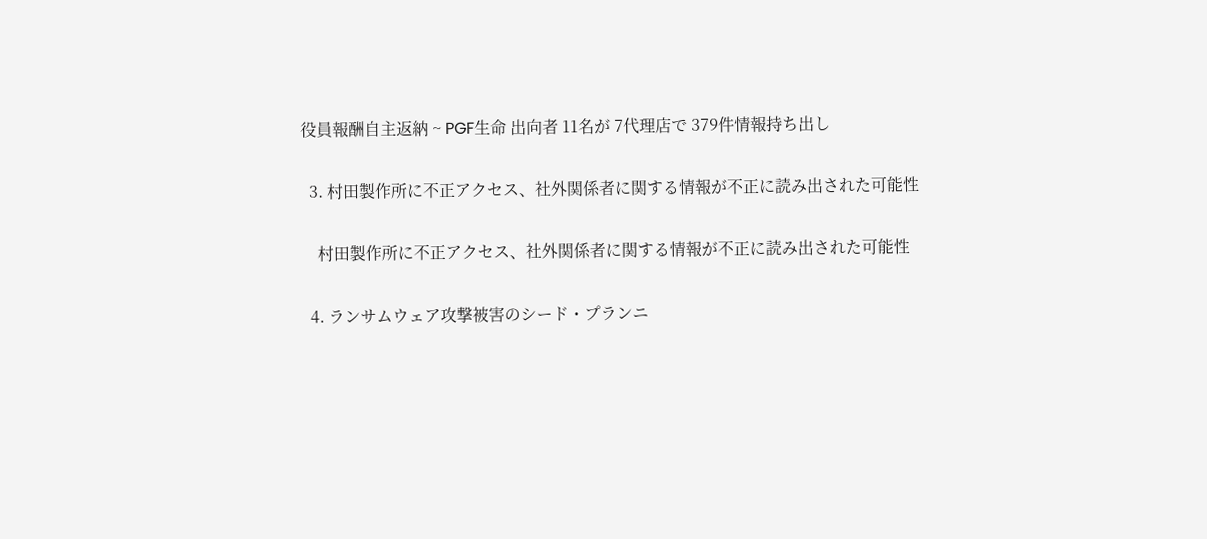役員報酬自主返納 ~ PGF生命 出向者 11名が 7代理店で 379件情報持ち出し

  3. 村田製作所に不正アクセス、社外関係者に関する情報が不正に読み出された可能性

    村田製作所に不正アクセス、社外関係者に関する情報が不正に読み出された可能性

  4. ランサムウェア攻撃被害のシード・プランニ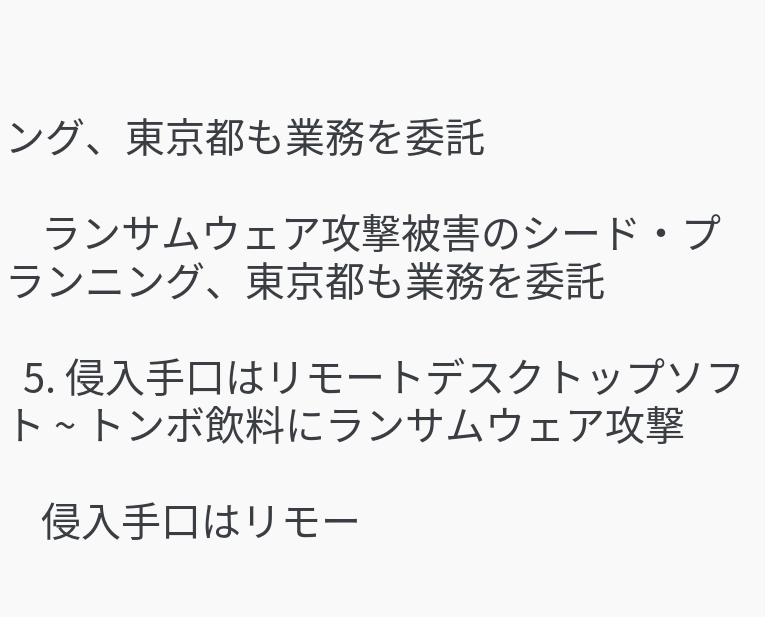ング、東京都も業務を委託

    ランサムウェア攻撃被害のシード・プランニング、東京都も業務を委託

  5. 侵入手口はリモートデスクトップソフト ~ トンボ飲料にランサムウェア攻撃

    侵入手口はリモー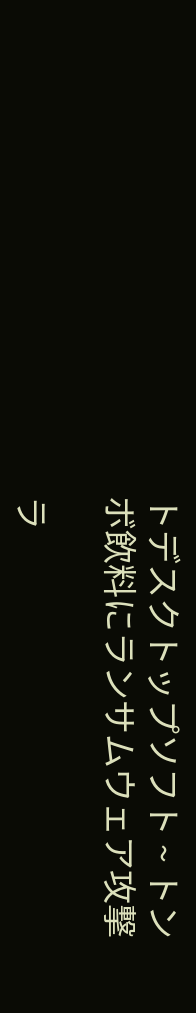トデスクトップソフト ~ トンボ飲料にランサムウェア攻撃

ラ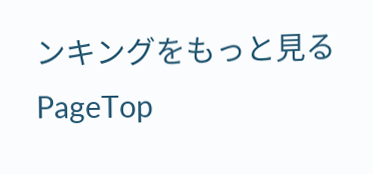ンキングをもっと見る
PageTop